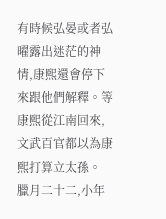有時候弘晏或者弘曜露出迷茫的神情,康熙還會停下來跟他們解釋。等康熙從江南回來,文武百官都以為康熙打算立太孫。
臘月二十二,小年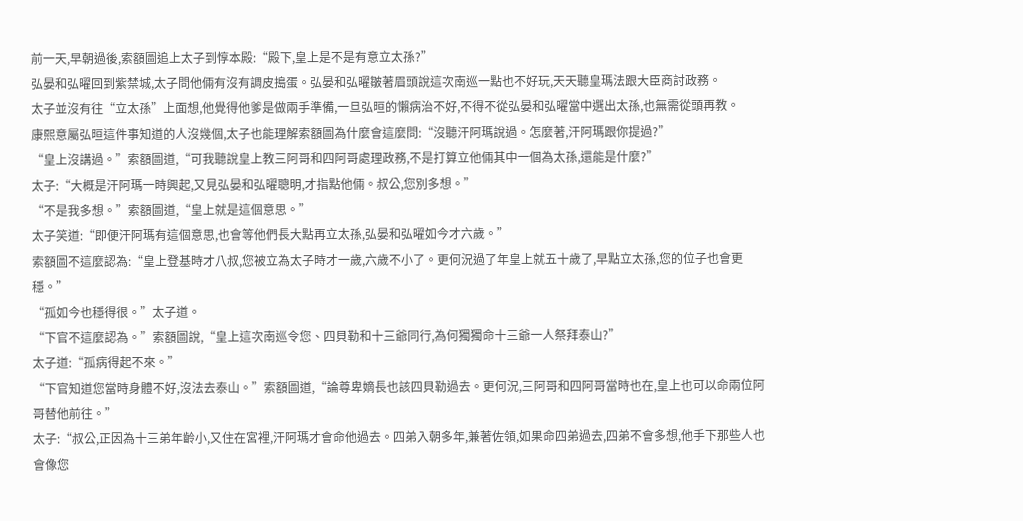前一天,早朝過後,索額圖追上太子到惇本殿:“殿下,皇上是不是有意立太孫?”
弘晏和弘曜回到紫禁城,太子問他倆有沒有調皮搗蛋。弘晏和弘曜皺著眉頭說這次南巡一點也不好玩,天天聽皇瑪法跟大臣商討政務。
太子並沒有往“立太孫”上面想,他覺得他爹是做兩手準備,一旦弘晅的懶病治不好,不得不從弘晏和弘曜當中選出太孫,也無需從頭再教。
康熙意屬弘晅這件事知道的人沒幾個,太子也能理解索額圖為什麼會這麼問:“沒聽汗阿瑪說過。怎麼著,汗阿瑪跟你提過?”
“皇上沒講過。”索額圖道,“可我聽說皇上教三阿哥和四阿哥處理政務,不是打算立他倆其中一個為太孫,還能是什麼?”
太子:“大概是汗阿瑪一時興起,又見弘晏和弘曜聰明,才指點他倆。叔公,您別多想。”
“不是我多想。”索額圖道,“皇上就是這個意思。”
太子笑道:“即便汗阿瑪有這個意思,也會等他們長大點再立太孫,弘晏和弘曜如今才六歲。”
索額圖不這麼認為:“皇上登基時才八叔,您被立為太子時才一歲,六歲不小了。更何況過了年皇上就五十歲了,早點立太孫,您的位子也會更穩。”
“孤如今也穩得很。”太子道。
“下官不這麼認為。”索額圖說,“皇上這次南巡令您、四貝勒和十三爺同行,為何獨獨命十三爺一人祭拜泰山?”
太子道:“孤病得起不來。”
“下官知道您當時身體不好,沒法去泰山。”索額圖道,“論尊卑嫡長也該四貝勒過去。更何況,三阿哥和四阿哥當時也在,皇上也可以命兩位阿哥替他前往。”
太子:“叔公,正因為十三弟年齡小,又住在宮裡,汗阿瑪才會命他過去。四弟入朝多年,兼著佐領,如果命四弟過去,四弟不會多想,他手下那些人也會像您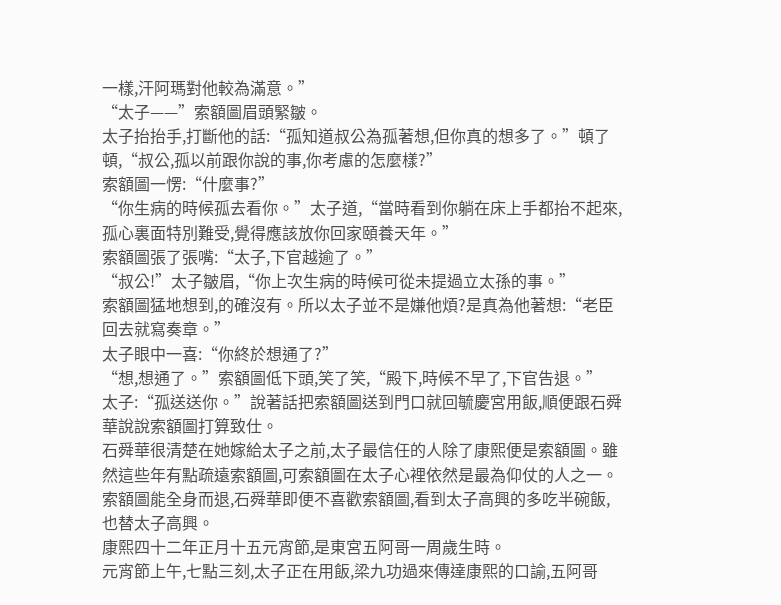一樣,汗阿瑪對他較為滿意。”
“太子——”索額圖眉頭緊皺。
太子抬抬手,打斷他的話:“孤知道叔公為孤著想,但你真的想多了。”頓了頓,“叔公,孤以前跟你說的事,你考慮的怎麼樣?”
索額圖一愣:“什麼事?”
“你生病的時候孤去看你。”太子道,“當時看到你躺在床上手都抬不起來,孤心裏面特別難受,覺得應該放你回家頤養天年。”
索額圖張了張嘴:“太子,下官越逾了。”
“叔公!”太子皺眉,“你上次生病的時候可從未提過立太孫的事。”
索額圖猛地想到,的確沒有。所以太子並不是嫌他煩?是真為他著想:“老臣回去就寫奏章。”
太子眼中一喜:“你終於想通了?”
“想,想通了。”索額圖低下頭,笑了笑,“殿下,時候不早了,下官告退。”
太子:“孤送送你。”說著話把索額圖送到門口就回毓慶宮用飯,順便跟石舜華說說索額圖打算致仕。
石舜華很清楚在她嫁給太子之前,太子最信任的人除了康熙便是索額圖。雖然這些年有點疏遠索額圖,可索額圖在太子心裡依然是最為仰仗的人之一。
索額圖能全身而退,石舜華即便不喜歡索額圖,看到太子高興的多吃半碗飯,也替太子高興。
康熙四十二年正月十五元宵節,是東宮五阿哥一周歲生時。
元宵節上午,七點三刻,太子正在用飯,梁九功過來傳達康熙的口諭,五阿哥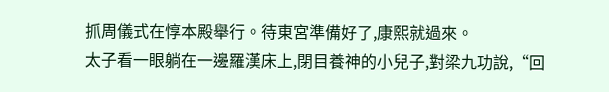抓周儀式在惇本殿舉行。待東宮準備好了,康熙就過來。
太子看一眼躺在一邊羅漢床上,閉目養神的小兒子,對梁九功說,“回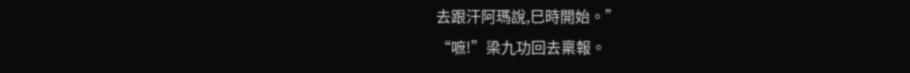去跟汗阿瑪說,巳時開始。”
“嗻!”梁九功回去稟報。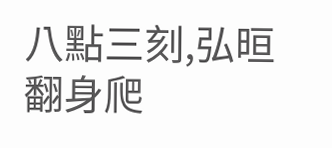八點三刻,弘晅翻身爬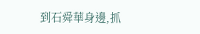到石舜華身邊,抓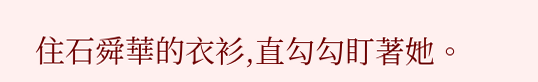住石舜華的衣衫,直勾勾盯著她。